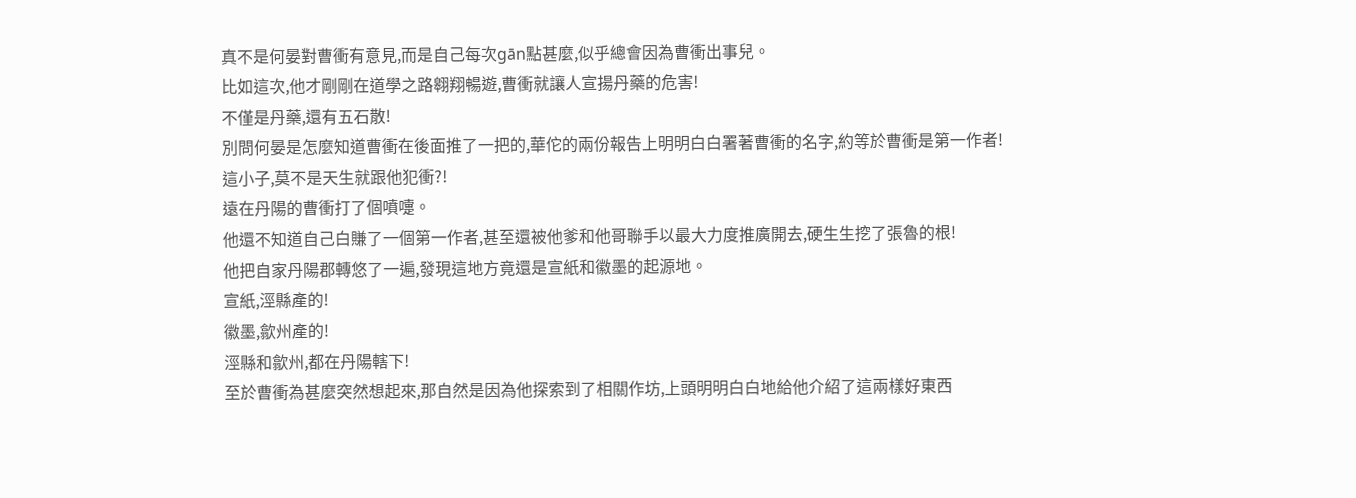真不是何晏對曹衝有意見,而是自己每次gān點甚麼,似乎總會因為曹衝出事兒。
比如這次,他才剛剛在道學之路翱翔暢遊,曹衝就讓人宣揚丹藥的危害!
不僅是丹藥,還有五石散!
別問何晏是怎麼知道曹衝在後面推了一把的,華佗的兩份報告上明明白白署著曹衝的名字,約等於曹衝是第一作者!
這小子,莫不是天生就跟他犯衝?!
遠在丹陽的曹衝打了個噴嚏。
他還不知道自己白賺了一個第一作者,甚至還被他爹和他哥聯手以最大力度推廣開去,硬生生挖了張魯的根!
他把自家丹陽郡轉悠了一遍,發現這地方竟還是宣紙和徽墨的起源地。
宣紙,涇縣產的!
徽墨,歙州產的!
涇縣和歙州,都在丹陽轄下!
至於曹衝為甚麼突然想起來,那自然是因為他探索到了相關作坊,上頭明明白白地給他介紹了這兩樣好東西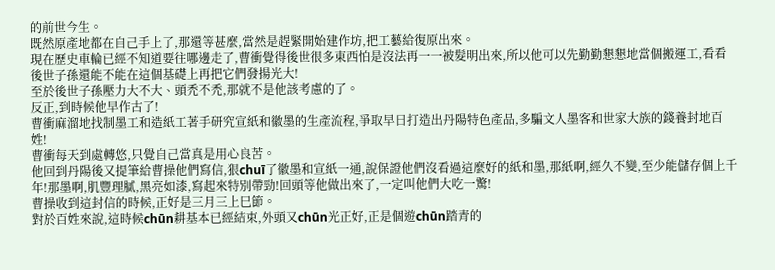的前世今生。
既然原產地都在自己手上了,那還等甚麼,當然是趕緊開始建作坊,把工藝給復原出來。
現在歷史車輪已經不知道要往哪邊走了,曹衝覺得後世很多東西怕是沒法再一一被髮明出來,所以他可以先勤勤懇懇地當個搬運工,看看後世子孫還能不能在這個基礎上再把它們發揚光大!
至於後世子孫壓力大不大、頭禿不禿,那就不是他該考慮的了。
反正,到時候他早作古了!
曹衝麻溜地找制墨工和造紙工著手研究宣紙和徽墨的生產流程,爭取早日打造出丹陽特色產品,多騙文人墨客和世家大族的錢養封地百姓!
曹衝每天到處轉悠,只覺自己當真是用心良苦。
他回到丹陽後又提筆給曹操他們寫信,狠chuī了徽墨和宣紙一通,說保證他們沒看過這麼好的紙和墨,那紙啊,經久不變,至少能儲存個上千年!那墨啊,肌豐理膩,黑亮如漆,寫起來特別帶勁!回頭等他做出來了,一定叫他們大吃一驚!
曹操收到這封信的時候,正好是三月三上巳節。
對於百姓來說,這時候chūn耕基本已經結束,外頭又chūn光正好,正是個遊chūn踏青的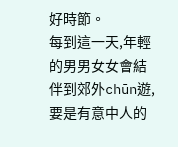好時節。
每到這一天,年輕的男男女女會結伴到郊外chūn遊,要是有意中人的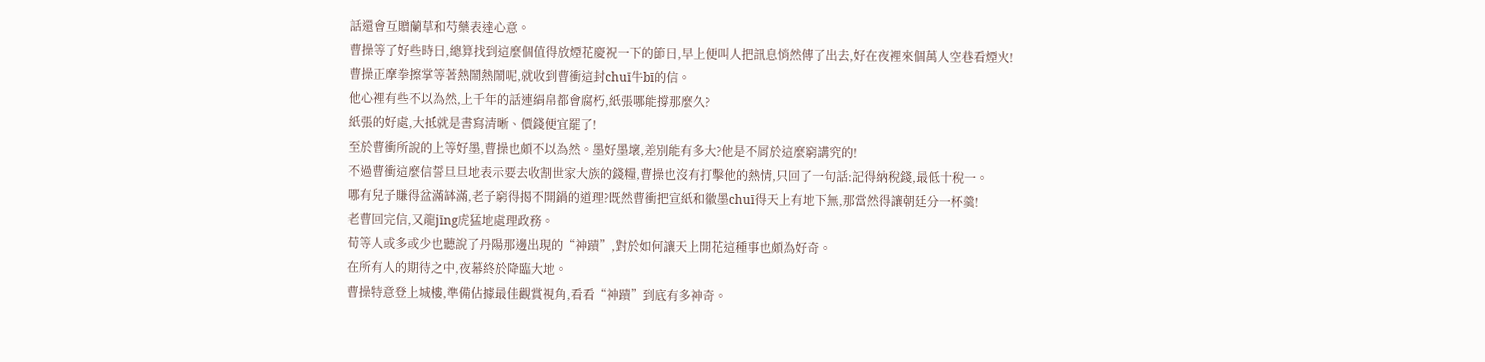話還會互贈蘭草和芍藥表達心意。
曹操等了好些時日,總算找到這麼個值得放煙花慶祝一下的節日,早上便叫人把訊息悄然傳了出去,好在夜裡來個萬人空巷看煙火!
曹操正摩拳擦掌等著熱鬧熱鬧呢,就收到曹衝這封chuī牛bī的信。
他心裡有些不以為然,上千年的話連絹帛都會腐朽,紙張哪能撐那麼久?
紙張的好處,大抵就是書寫清晰、價錢便宜罷了!
至於曹衝所說的上等好墨,曹操也頗不以為然。墨好墨壞,差別能有多大?他是不屑於這麼窮講究的!
不過曹衝這麼信誓旦旦地表示要去收割世家大族的錢糧,曹操也沒有打擊他的熱情,只回了一句話:記得納稅錢,最低十稅一。
哪有兒子賺得盆滿缽滿,老子窮得揭不開鍋的道理?既然曹衝把宣紙和徽墨chuī得天上有地下無,那當然得讓朝廷分一杯羹!
老曹回完信,又龍jīng虎猛地處理政務。
荀等人或多或少也聽說了丹陽那邊出現的“神蹟”,對於如何讓天上開花這種事也頗為好奇。
在所有人的期待之中,夜幕終於降臨大地。
曹操特意登上城樓,準備佔據最佳觀賞視角,看看“神蹟”到底有多神奇。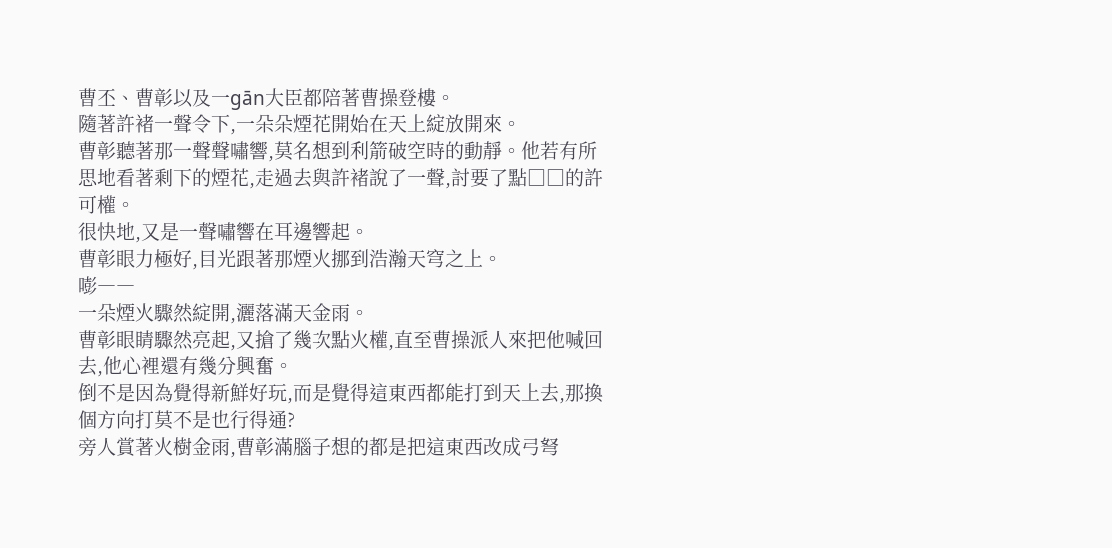曹丕、曹彰以及一gān大臣都陪著曹操登樓。
隨著許褚一聲令下,一朵朵煙花開始在天上綻放開來。
曹彰聽著那一聲聲嘯響,莫名想到利箭破空時的動靜。他若有所思地看著剩下的煙花,走過去與許褚說了一聲,討要了點□□的許可權。
很快地,又是一聲嘯響在耳邊響起。
曹彰眼力極好,目光跟著那煙火挪到浩瀚天穹之上。
嘭――
一朵煙火驟然綻開,灑落滿天金雨。
曹彰眼睛驟然亮起,又搶了幾次點火權,直至曹操派人來把他喊回去,他心裡還有幾分興奮。
倒不是因為覺得新鮮好玩,而是覺得這東西都能打到天上去,那換個方向打莫不是也行得通?
旁人賞著火樹金雨,曹彰滿腦子想的都是把這東西改成弓弩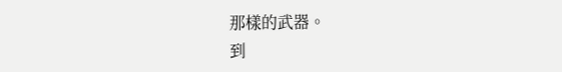那樣的武器。
到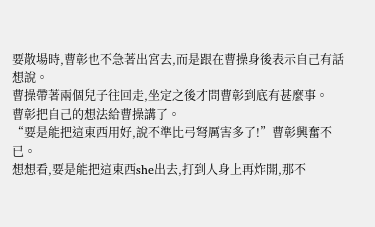要散場時,曹彰也不急著出宮去,而是跟在曹操身後表示自己有話想說。
曹操帶著兩個兒子往回走,坐定之後才問曹彰到底有甚麼事。
曹彰把自己的想法給曹操講了。
“要是能把這東西用好,說不準比弓弩厲害多了!”曹彰興奮不已。
想想看,要是能把這東西she出去,打到人身上再炸開,那不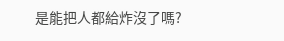是能把人都給炸沒了嗎?